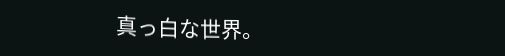真っ白な世界。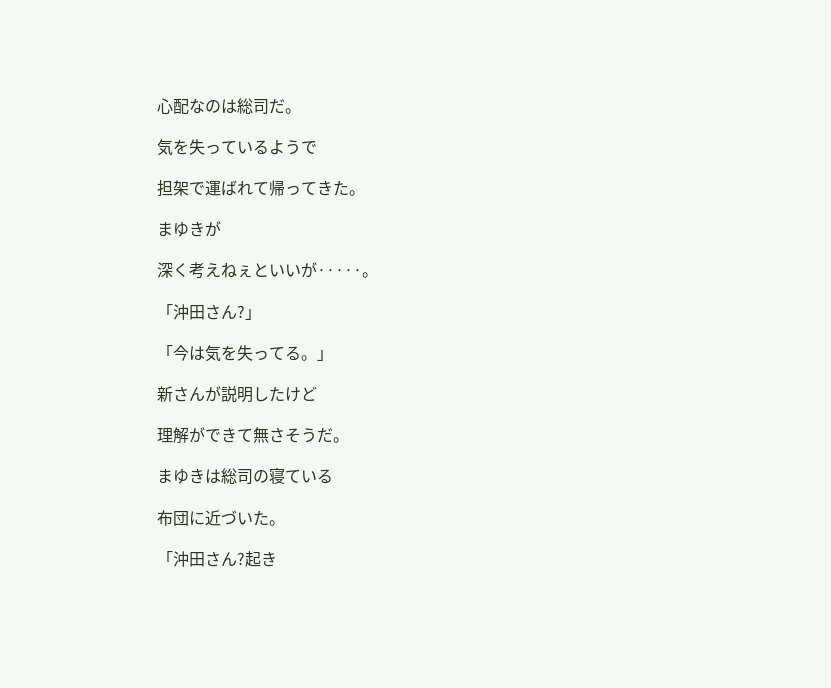心配なのは総司だ。

気を失っているようで

担架で運ばれて帰ってきた。

まゆきが

深く考えねぇといいが·····。

「沖田さん?」

「今は気を失ってる。」

新さんが説明したけど

理解ができて無さそうだ。

まゆきは総司の寝ている

布団に近づいた。

「沖田さん?起き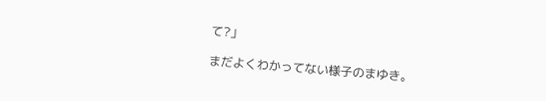て?」

まだよくわかってない様子のまゆき。